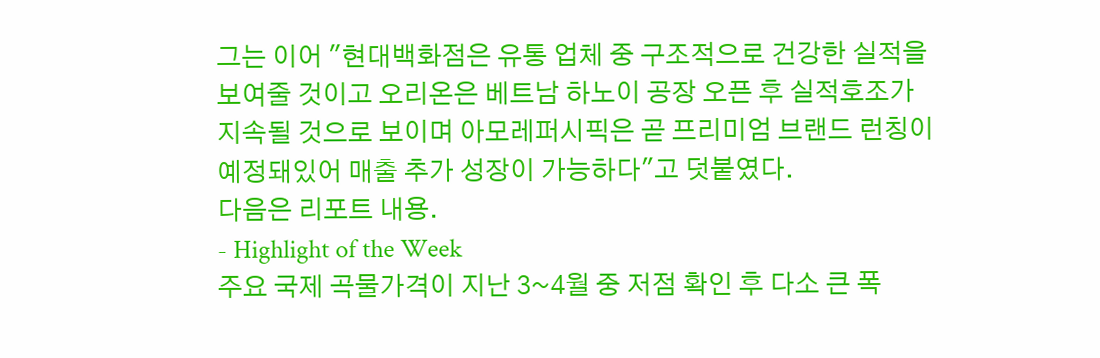그는 이어 "현대백화점은 유통 업체 중 구조적으로 건강한 실적을 보여줄 것이고 오리온은 베트남 하노이 공장 오픈 후 실적호조가 지속될 것으로 보이며 아모레퍼시픽은 곧 프리미엄 브랜드 런칭이 예정돼있어 매출 추가 성장이 가능하다"고 덧붙였다.
다음은 리포트 내용.
- Highlight of the Week
주요 국제 곡물가격이 지난 3~4월 중 저점 확인 후 다소 큰 폭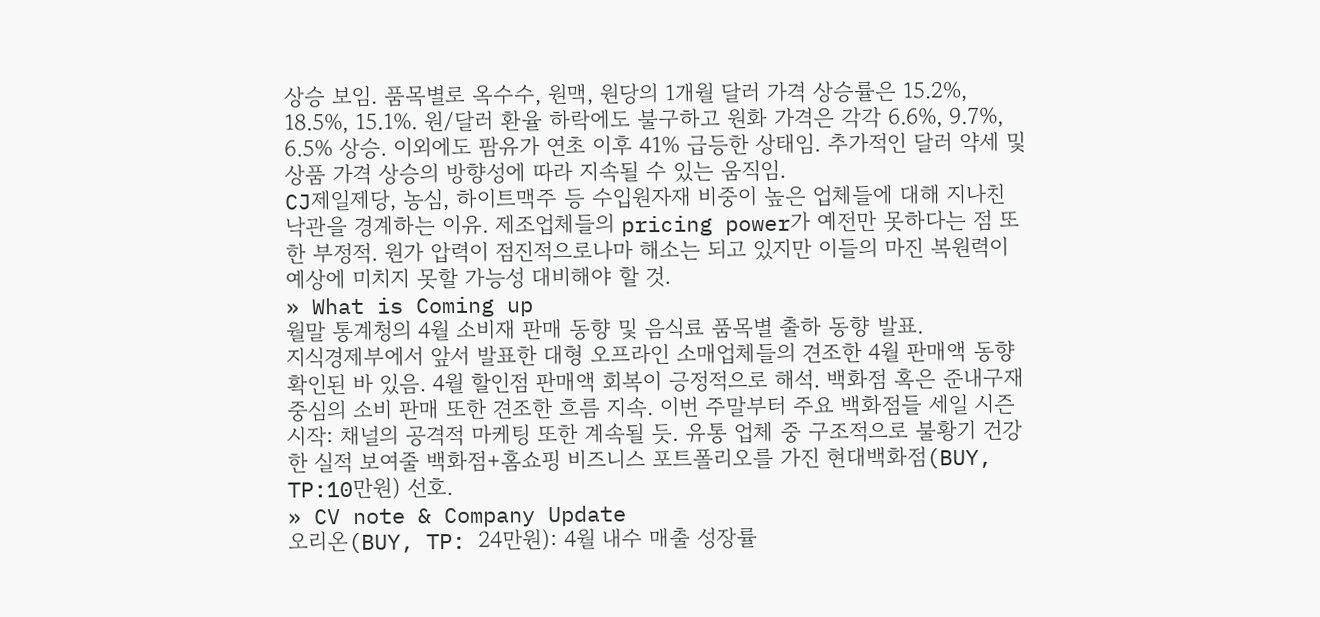상승 보임. 품목별로 옥수수, 원맥, 원당의 1개월 달러 가격 상승률은 15.2%, 18.5%, 15.1%. 원/달러 환율 하락에도 불구하고 원화 가격은 각각 6.6%, 9.7%, 6.5% 상승. 이외에도 팜유가 연초 이후 41% 급등한 상태임. 추가적인 달러 약세 및 상품 가격 상승의 방향성에 따라 지속될 수 있는 움직임.
CJ제일제당, 농심, 하이트맥주 등 수입원자재 비중이 높은 업체들에 대해 지나친 낙관을 경계하는 이유. 제조업체들의 pricing power가 예전만 못하다는 점 또한 부정적. 원가 압력이 점진적으로나마 해소는 되고 있지만 이들의 마진 복원력이 예상에 미치지 못할 가능성 대비해야 할 것.
» What is Coming up
월말 통계청의 4월 소비재 판매 동향 및 음식료 품목별 출하 동향 발표.
지식경제부에서 앞서 발표한 대형 오프라인 소매업체들의 견조한 4월 판매액 동향 확인된 바 있음. 4월 할인점 판매액 회복이 긍정적으로 해석. 백화점 혹은 준내구재 중심의 소비 판매 또한 견조한 흐름 지속. 이번 주말부터 주요 백화점들 세일 시즌 시작: 채널의 공격적 마케팅 또한 계속될 듯. 유통 업체 중 구조적으로 불황기 건강한 실적 보여줄 백화점+홈쇼핑 비즈니스 포트폴리오를 가진 현대백화점(BUY, TP:10만원) 선호.
» CV note & Company Update
오리온(BUY, TP: 24만원): 4월 내수 매출 성장률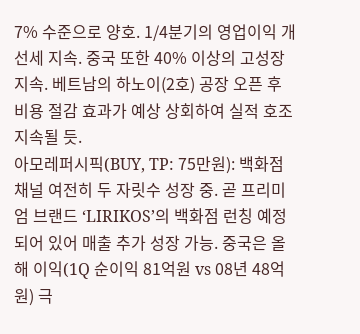7% 수준으로 양호. 1/4분기의 영업이익 개선세 지속. 중국 또한 40% 이상의 고성장 지속. 베트남의 하노이(2호) 공장 오픈 후 비용 절감 효과가 예상 상회하여 실적 호조 지속될 듯.
아모레퍼시픽(BUY, TP: 75만원): 백화점 채널 여전히 두 자릿수 성장 중. 곧 프리미엄 브랜드 ‘LIRIKOS’의 백화점 런칭 예정되어 있어 매출 추가 성장 가능. 중국은 올해 이익(1Q 순이익 81억원 vs 08년 48억원) 극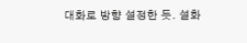대화로 방향 설정한 듯. 설화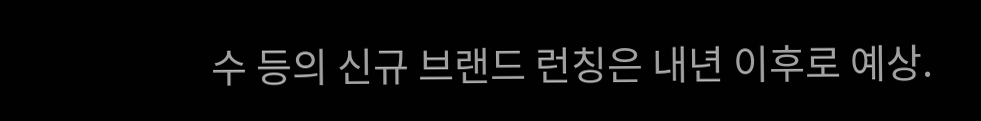수 등의 신규 브랜드 런칭은 내년 이후로 예상.